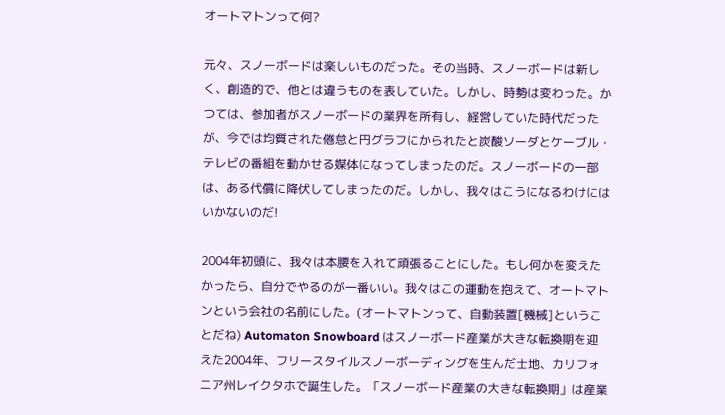オートマトンって何?

元々、スノーボードは楽しいものだった。その当時、スノーボードは新しく、創造的で、他とは違うものを表していた。しかし、時勢は変わった。かつては、参加者がスノーボードの業界を所有し、経営していた時代だったが、今では均質された倦怠と円グラフにかられたと炭酸ソーダとケーブル・テレビの番組を動かせる媒体になってしまったのだ。スノーボードの一部は、ある代償に降伏してしまったのだ。しかし、我々はこうになるわけにはいかないのだ!

2004年初頭に、我々は本腰を入れて頑張ることにした。もし何かを変えたかったら、自分でやるのが一番いい。我々はこの運動を抱えて、オートマトンという会社の名前にした。(オートマトンって、自動装置[機械]ということだね) Automaton Snowboard はスノーボード産業が大きな転換期を迎えた2004年、フリースタイルスノーボーディングを生んだ士地、カリフォニア州レイクタホで誕生した。「スノーボード産業の大きな転換期」は産業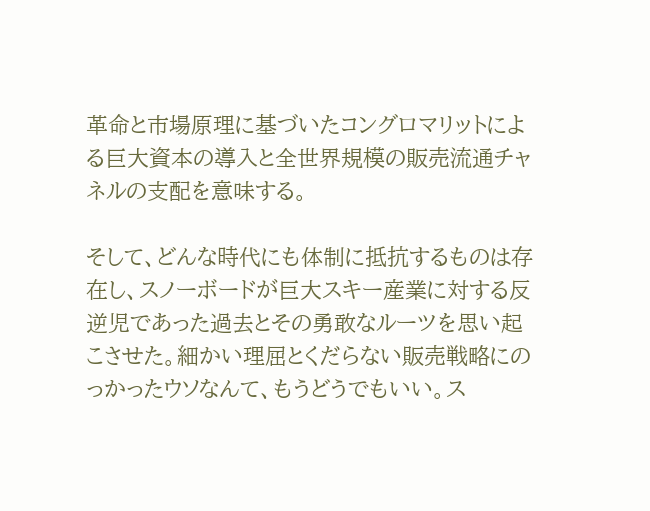革命と市場原理に基づいたコングロマリットによる巨大資本の導入と全世界規模の販売流通チャネルの支配を意味する。

そして、どんな時代にも体制に抵抗するものは存在し、スノーボードが巨大スキー産業に対する反逆児であった過去とその勇敢なルーツを思い起こさせた。細かい理屈とくだらない販売戦略にのっかったウソなんて、もうどうでもいい。ス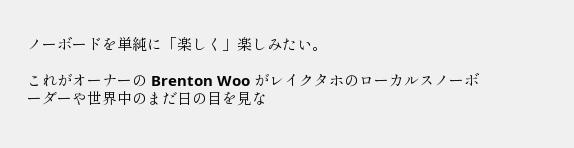ノーボードを単純に「楽しく」楽しみたい。

これがオーナーの Brenton Woo がレイクタホのローカルスノーボーダーや世界中のまだ日の目を見な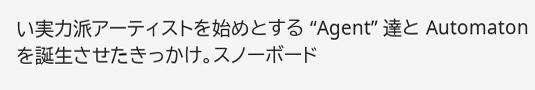い実力派アーティストを始めとする “Agent” 達と Automaton を誕生させたきっかけ。スノーボード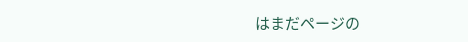はまだページの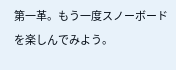第一革。もう一度スノーボードを楽しんでみよう。